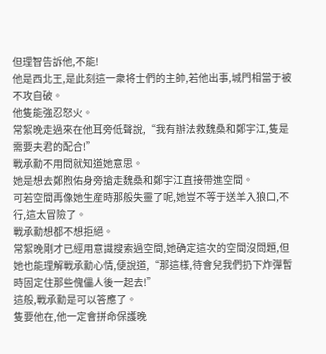但理智告訴他,不能!
他是西北王,是此刻這一衆将士們的主帥,若他出事,城門相當于被不攻自破。
他隻能強忍怒火。
常絮晚走過來在他耳旁低聲說,“我有辦法救魏桑和鄭宇江,隻是需要夫君的配合!”
戰承勳不用問就知道她意思。
她是想去鄭煦佑身旁搶走魏桑和鄭宇江直接帶進空間。
可若空間再像她生産時那般失靈了呢,她豈不等于送羊入狼口,不行,這太冒險了。
戰承勳想都不想拒絕。
常絮晚剛才已經用意識搜索過空間,她确定這次的空間沒問題,但她也能理解戰承勳心情,便說道,“那這樣,待會兒我們扔下炸彈暫時固定住那些傀儡人後一起去!”
這般,戰承勳是可以答應了。
隻要他在,他一定會拼命保護晚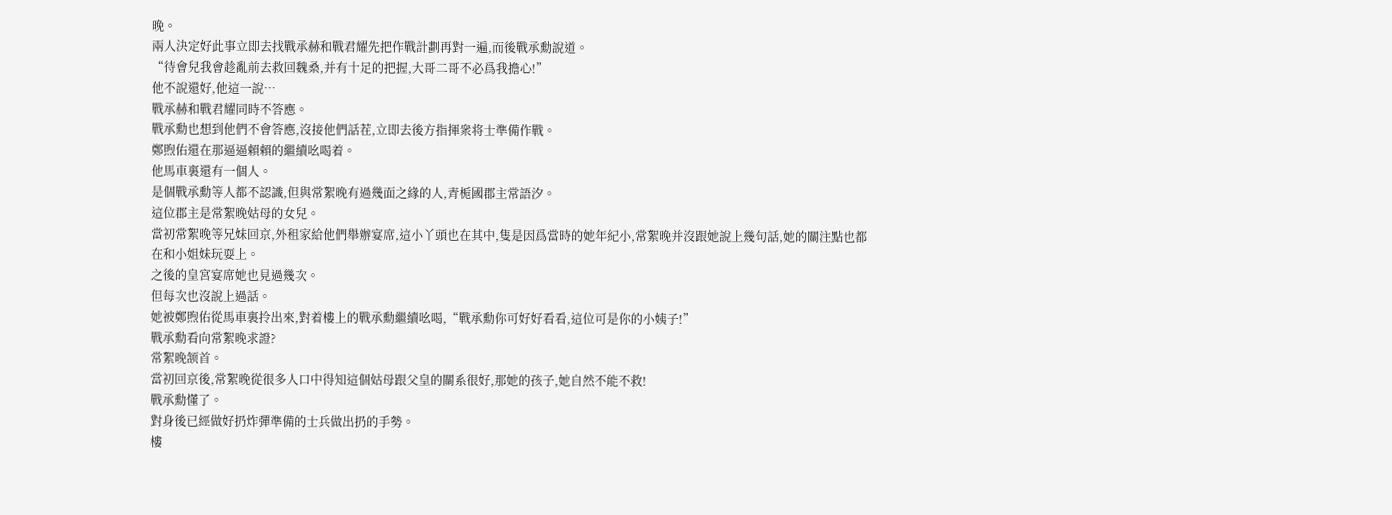晚。
兩人決定好此事立即去找戰承赫和戰君耀先把作戰計劃再對一遍,而後戰承勳說道。
“待會兒我會趁亂前去救回魏桑,并有十足的把握,大哥二哥不必爲我擔心!”
他不說還好,他這一說…
戰承赫和戰君耀同時不答應。
戰承勳也想到他們不會答應,沒接他們話茬,立即去後方指揮衆将士準備作戰。
鄭煦佑還在那逼逼賴賴的繼續吆喝着。
他馬車裏還有一個人。
是個戰承勳等人都不認識,但與常絮晚有過幾面之緣的人,青栀國郡主常語汐。
這位郡主是常絮晚姑母的女兒。
當初常絮晚等兄妹回京,外租家給他們舉辦宴席,這小丫頭也在其中,隻是因爲當時的她年紀小,常絮晚并沒跟她說上幾句話,她的關注點也都在和小姐妹玩耍上。
之後的皇宮宴席她也見過幾次。
但每次也沒說上過話。
她被鄭煦佑從馬車裏拎出來,對着樓上的戰承勳繼續吆喝,“戰承勳你可好好看看,這位可是你的小姨子!”
戰承勳看向常絮晚求證?
常絮晚颔首。
當初回京後,常絮晚從很多人口中得知這個姑母跟父皇的關系很好,那她的孩子,她自然不能不救!
戰承勳懂了。
對身後已經做好扔炸彈準備的士兵做出扔的手勢。
樓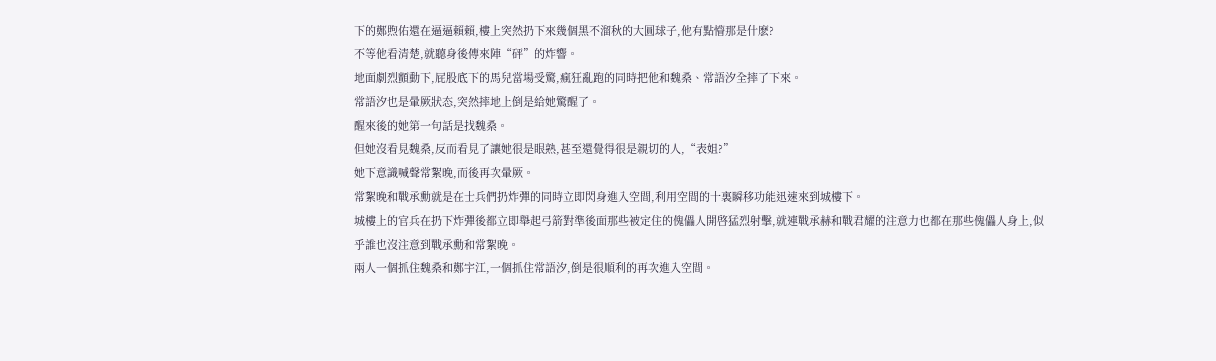下的鄭煦佑還在逼逼賴賴,樓上突然扔下來幾個黑不溜秋的大圓球子,他有點懵那是什麽?
不等他看清楚,就聽身後傳來陣“砰”的炸響。
地面劇烈顫動下,屁股底下的馬兒當場受驚,瘋狂亂跑的同時把他和魏桑、常語汐全摔了下來。
常語汐也是暈厥狀态,突然摔地上倒是給她驚醒了。
醒來後的她第一句話是找魏桑。
但她沒看見魏桑,反而看見了讓她很是眼熟,甚至還覺得很是親切的人,“表姐?”
她下意識喊聲常絮晚,而後再次暈厥。
常絮晚和戰承勳就是在士兵們扔炸彈的同時立即閃身進入空間,利用空間的十裏瞬移功能迅速來到城樓下。
城樓上的官兵在扔下炸彈後都立即舉起弓箭對準後面那些被定住的傀儡人開啓猛烈射擊,就連戰承赫和戰君耀的注意力也都在那些傀儡人身上,似乎誰也沒注意到戰承勳和常絮晚。
兩人一個抓住魏桑和鄭宇江,一個抓住常語汐,倒是很順利的再次進入空間。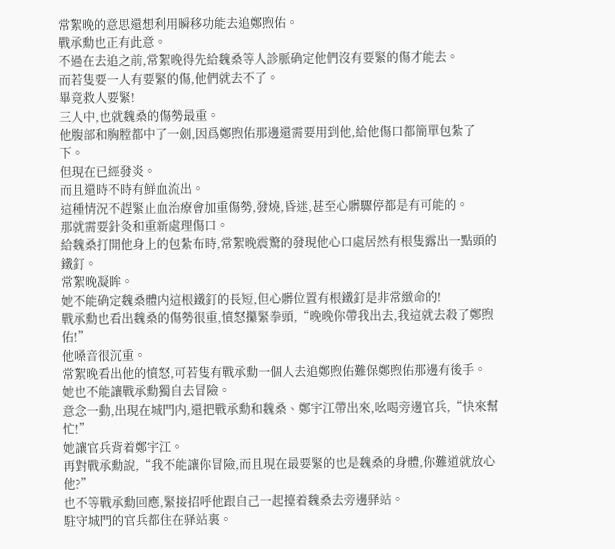常絮晚的意思還想利用瞬移功能去追鄭煦佑。
戰承勳也正有此意。
不過在去追之前,常絮晚得先給魏桑等人診脈确定他們沒有要緊的傷才能去。
而若隻要一人有要緊的傷,他們就去不了。
畢竟救人要緊!
三人中,也就魏桑的傷勢最重。
他腹部和胸膛都中了一劍,因爲鄭煦佑那邊還需要用到他,給他傷口都簡單包紮了下。
但現在已經發炎。
而且還時不時有鮮血流出。
這種情況不趕緊止血治療會加重傷勢,發燒,昏迷,甚至心髒驟停都是有可能的。
那就需要針灸和重新處理傷口。
給魏桑打開他身上的包紮布時,常絮晚震驚的發現他心口處居然有根隻露出一點頭的鐵釘。
常絮晚凝眸。
她不能确定魏桑體内這根鐵釘的長短,但心髒位置有根鐵釘是非常緻命的!
戰承勳也看出魏桑的傷勢很重,憤怒攥緊拳頭,“晚晚你帶我出去,我這就去殺了鄭煦佑!”
他嗓音很沉重。
常絮晚看出他的憤怒,可若隻有戰承勳一個人去追鄭煦佑難保鄭煦佑那邊有後手。
她也不能讓戰承勳獨自去冒險。
意念一動,出現在城門内,還把戰承勳和魏桑、鄭宇江帶出來,吆喝旁邊官兵,“快來幫忙!”
她讓官兵背着鄭宇江。
再對戰承勳說,“我不能讓你冒險,而且現在最要緊的也是魏桑的身體,你難道就放心他?”
也不等戰承勳回應,緊接招呼他跟自己一起擡着魏桑去旁邊驿站。
駐守城門的官兵都住在驿站裏。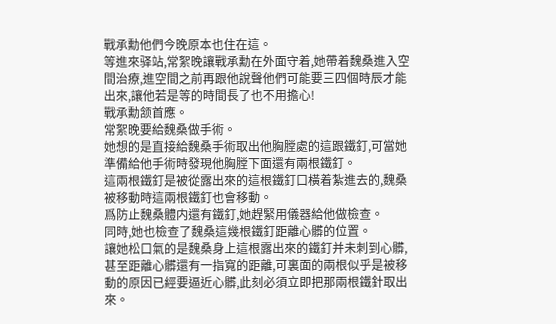戰承勳他們今晚原本也住在這。
等進來驿站,常絮晚讓戰承勳在外面守着,她帶着魏桑進入空間治療,進空間之前再跟他說聲他們可能要三四個時辰才能出來,讓他若是等的時間長了也不用擔心!
戰承勳颔首應。
常絮晚要給魏桑做手術。
她想的是直接給魏桑手術取出他胸膛處的這跟鐵釘,可當她準備給他手術時發現他胸膛下面還有兩根鐵釘。
這兩根鐵釘是被從露出來的這根鐵釘口橫着紮進去的,魏桑被移動時這兩根鐵釘也會移動。
爲防止魏桑體内還有鐵釘,她趕緊用儀器給他做檢查。
同時,她也檢查了魏桑這幾根鐵釘距離心髒的位置。
讓她松口氣的是魏桑身上這根露出來的鐵釘并未刺到心髒,甚至距離心髒還有一指寬的距離,可裏面的兩根似乎是被移動的原因已經要逼近心髒,此刻必須立即把那兩根鐵針取出來。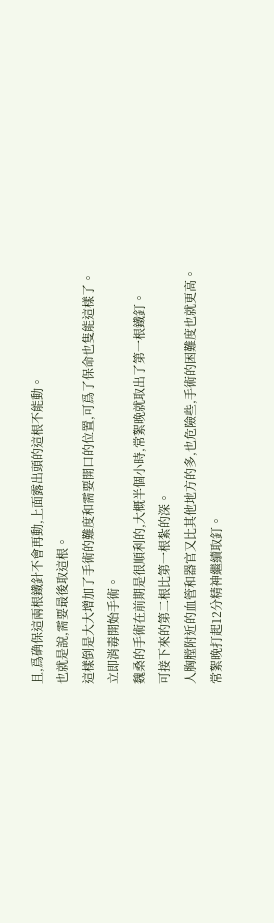且,爲确保這兩根鐵針不會再動,上面露出頭的這根不能動。
也就是說,需要最後取這根。
這樣倒是大大增加了手術的難度和需要開口的位置,可爲了保命也隻能這樣了。
立即消毒開始手術。
魏桑的手術在前期是很順利的,大概半個小時,常絮晚就取出了第一根鐵釘。
可接下來的第二根比第一根紮的深。
人胸膛附近的血管和器官又比其他地方的多,也危險些,手術的困難度也就更高。
常絮晚打起12分精神繼續取釘。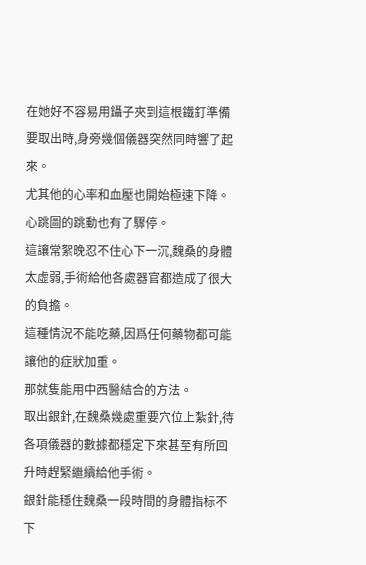在她好不容易用鑷子夾到這根鐵釘準備要取出時,身旁幾個儀器突然同時響了起來。
尤其他的心率和血壓也開始極速下降。
心跳圖的跳動也有了驟停。
這讓常絮晚忍不住心下一沉,魏桑的身體太虛弱,手術給他各處器官都造成了很大的負擔。
這種情況不能吃藥,因爲任何藥物都可能讓他的症狀加重。
那就隻能用中西醫結合的方法。
取出銀針,在魏桑幾處重要穴位上紮針,待各項儀器的數據都穩定下來甚至有所回升時趕緊繼續給他手術。
銀針能穩住魏桑一段時間的身體指标不下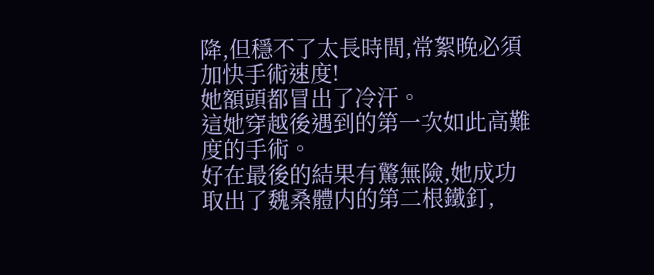降,但穩不了太長時間,常絮晚必須加快手術速度!
她額頭都冒出了冷汗。
這她穿越後遇到的第一次如此高難度的手術。
好在最後的結果有驚無險,她成功取出了魏桑體内的第二根鐵釘,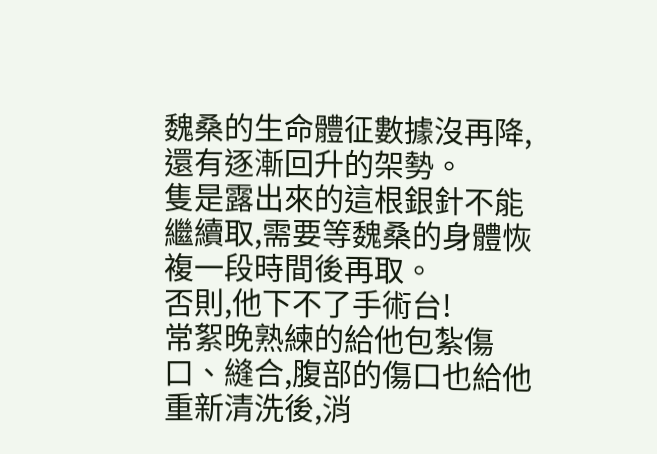魏桑的生命體征數據沒再降,還有逐漸回升的架勢。
隻是露出來的這根銀針不能繼續取,需要等魏桑的身體恢複一段時間後再取。
否則,他下不了手術台!
常絮晚熟練的給他包紮傷口、縫合,腹部的傷口也給他重新清洗後,消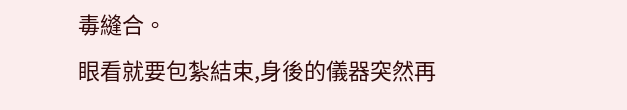毒縫合。
眼看就要包紮結束,身後的儀器突然再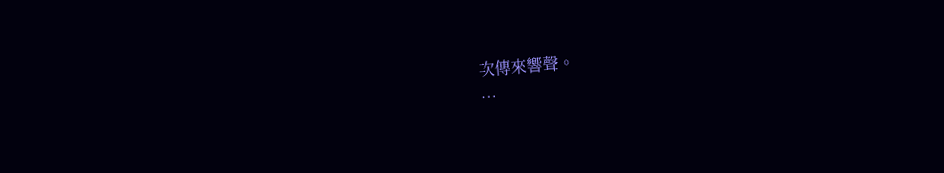次傳來響聲。
…